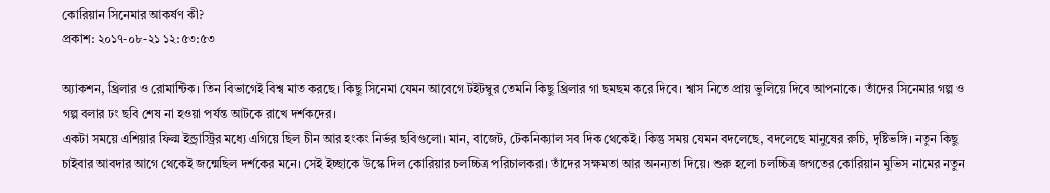কোরিয়ান সিনেমার আকর্ষণ কী?
প্রকাশ: ২০১৭-০৮-২১ ১২:৫৩:৫৩

অ্যাকশন, থ্রিলার ও রোমান্টিক। তিন বিভাগেই বিশ্ব মাত করছে। কিছু সিনেমা যেমন আবেগে টইটম্বুর তেমনি কিছু থ্রিলার গা ছমছম করে দিবে। শ্বাস নিতে প্রায় ভুলিয়ে দিবে আপনাকে। তাঁদের সিনেমার গল্প ও গল্প বলার ঢং ছবি শেষ না হওয়া পর্যন্ত আটকে রাখে দর্শকদের।
একটা সময়ে এশিয়ার ফিল্ম ইন্ড্রাস্ট্রির মধ্যে এগিয়ে ছিল চীন আর হংকং নির্ভর ছবিগুলো। মান, বাজেট, টেকনিক্যাল সব দিক থেকেই। কিন্তু সময় যেমন বদলেছে, বদলেছে মানুষের রুচি, দৃষ্টিভঙ্গি। নতুন কিছু চাইবার আবদার আগে থেকেই জন্মেছিল দর্শকের মনে। সেই ইচ্ছাকে উস্কে দিল কোরিয়ার চলচ্চিত্র পরিচালকরা। তাঁদের সক্ষমতা আর অনন্যতা দিয়ে। শুরু হলো চলচ্চিত্র জগতের কোরিয়ান মুভিস নামের নতুন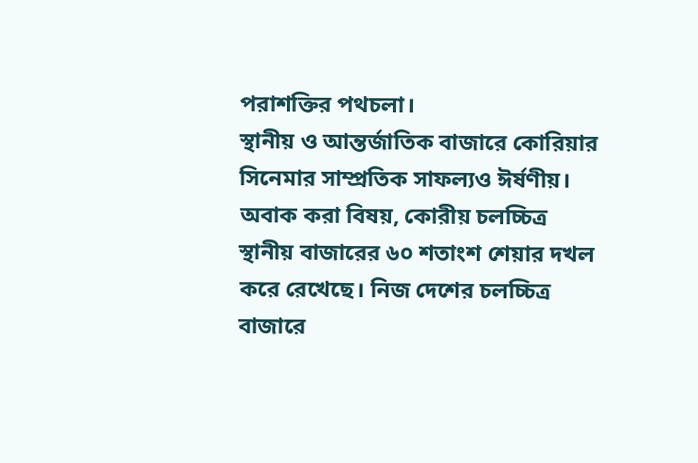পরাশক্তির পথচলা।
স্থানীয় ও আন্তর্জাতিক বাজারে কোরিয়ার সিনেমার সাম্প্রতিক সাফল্যও ঈর্ষণীয়। অবাক করা বিষয়, কোরীয় চলচ্চিত্র স্থানীয় বাজারের ৬০ শতাংশ শেয়ার দখল করে রেখেছে। নিজ দেশের চলচ্চিত্র বাজারে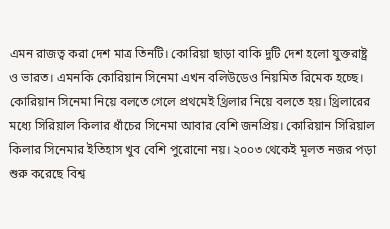এমন রাজত্ব করা দেশ মাত্র তিনটি। কোরিয়া ছাড়া বাকি দুটি দেশ হলো যুক্তরাষ্ট্র ও ভারত। এমনকি কোরিয়ান সিনেমা এখন বলিউডেও নিয়মিত রিমেক হচ্ছে।
কোরিয়ান সিনেমা নিয়ে বলতে গেলে প্রথমেই থ্রিলার নিয়ে বলতে হয়। থ্রিলারের মধ্যে সিরিয়াল কিলার ধাঁচের সিনেমা আবার বেশি জনপ্রিয়। কোরিয়ান সিরিয়াল কিলার সিনেমার ইতিহাস খুব বেশি পুরোনো নয়। ২০০৩ থেকেই মূলত নজর পড়া শুরু করেছে বিশ্ব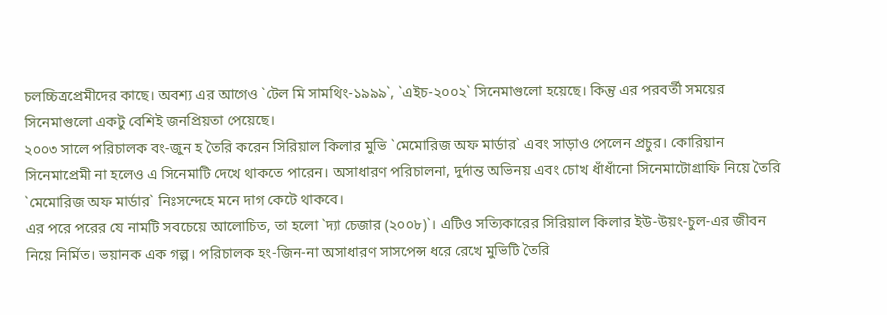চলচ্চিত্রপ্রেমীদের কাছে। অবশ্য এর আগেও `টেল মি সামথিং-১৯৯৯`, `এইচ-২০০২` সিনেমাগুলো হয়েছে। কিন্তু এর পরবর্তী সময়ের সিনেমাগুলো একটু বেশিই জনপ্রিয়তা পেয়েছে।
২০০৩ সালে পরিচালক বং-জুন হ তৈরি করেন সিরিয়াল কিলার মুভি `মেমোরিজ অফ মার্ডার` এবং সাড়াও পেলেন প্রচুর। কোরিয়ান সিনেমাপ্রেমী না হলেও এ সিনেমাটি দেখে থাকতে পারেন। অসাধারণ পরিচালনা, দুর্দান্ত অভিনয় এবং চোখ ধাঁধাঁনো সিনেমাটোগ্রাফি নিয়ে তৈরি `মেমোরিজ অফ মার্ডার` নিঃসন্দেহে মনে দাগ কেটে থাকবে।
এর পরে পরের যে নামটি সবচেয়ে আলোচিত, তা হলো `দ্যা চেজার (২০০৮)`। এটিও সত্যিকারের সিরিয়াল কিলার ইউ-উয়ং-চুল-এর জীবন নিয়ে নির্মিত। ভয়ানক এক গল্প। পরিচালক হং-জিন-না অসাধারণ সাসপেন্স ধরে রেখে মুভিটি তৈরি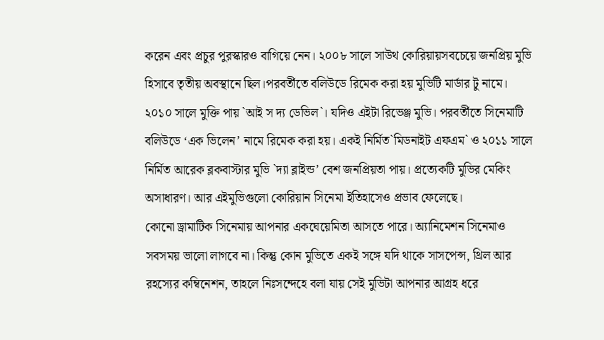করেন এবং প্রচুর পুরস্কারও বাগিয়ে নেন। ২০০৮ সালে সাউথ কোরিয়ায়সবচেয়ে জনপ্রিয় মুভি হিসাবে তৃতীয় অবস্থানে ছিল।পরবর্তীতে বলিউডে রিমেক করা হয় মুভিটি মার্ডার টু নামে।
২০১০ সালে মুক্তি পায় `আই স দ্য ডেভিল`। যদিও এইটা রিভেঞ্জ মুভি। পরবর্তীতে সিনেমাটি বলিউডে ‘এক ভিলেন’ নামে রিমেক করা হয়। একই নির্মিত`মিডনাইট এফএম` ও ২০১১ সালে নির্মিত আরেক ব্লকবাস্টার মুভি `দ্যা ব্লাইন্ড’ বেশ জনপ্রিয়তা পায়। প্রত্যেকটি মুভির মেকিং অসাধারণ। আর এইমুভিগুলো কোরিয়ান সিনেমা ইতিহাসেও প্রভাব ফেলেছে।
কোনো ড্রামাটিক সিনেমায় আপনার একঘেয়েমিতা আসতে পারে। অ্যানিমেশন সিনেমাও সবসময় ভালো লাগবে না। কিন্তু কোন মুভিতে একই সঙ্গে যদি থাকে সাসপেন্স, থ্রিল আর রহস্যের কম্বিনেশন, তাহলে নিঃসন্দেহে বলা যায় সেই মুভিটা আপনার আগ্রহ ধরে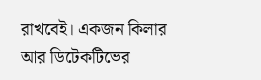রাখবেই। একজন কিলার আর ডিটেকটিভের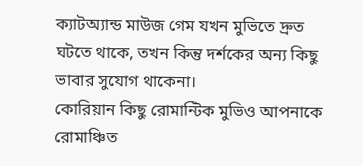ক্যাটঅ্যান্ড মাউজ গেম যখন মুভিতে দ্রুত ঘটতে থাকে, তখন কিন্তু দর্শকের অন্য কিছু ভাবার সুযোগ থাকেনা।
কোরিয়ান কিছু রোমান্টিক মুভিও আপনাকে রোমাঞ্চিত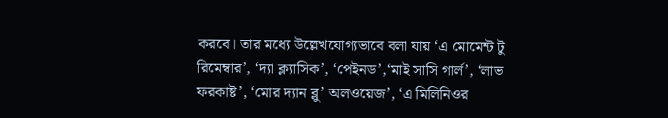করবে। তার মধ্যে উল্লেখযোগ্যভাবে বলা যায় ‘এ মোমেন্ট টু রিমেম্বার’, ‘দ্যা ক্ল্যাসিক’, ‘পেইনড’,‘মাই সাসি গার্ল’, ‘লাভ ফরকাষ্ট’, ‘মোর দ্যান ব্লু’ অলওয়েজ’, ‘এ মিলিনিওর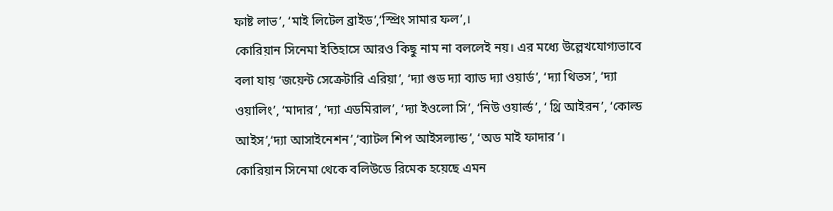ফাষ্ট লাভ’, ‘মাই লিটেল ব্রাইড’,‘স্প্রিং সামার ফল’,।
কোরিয়ান সিনেমা ইতিহাসে আরও কিছু নাম না বললেই নয়। এর মধ্যে উল্লেখযোগ্যভাবে বলা যায় ‘জয়েন্ট সেক্রেটারি এরিয়া’, ‘দ্যা গুড দ্যা ব্যাড দ্যা ওয়ার্ড’, ‘দ্যা থিভস’, ‘দ্যা ওয়ালিং’, ‘মাদার’, ‘দ্যা এডমিরাল’, ‘দ্যা ইওলো সি’, ‘নিউ ওয়ার্ল্ড’, ‘ থ্রি আইরন’, ‘কোল্ড আইস’,‘দ্যা আসাইনেশন’,‘ব্যাটল শিপ আইসল্যান্ড’, ‘অড মাই ফাদার’।
কোরিয়ান সিনেমা থেকে বলিউডে রিমেক হয়েছে এমন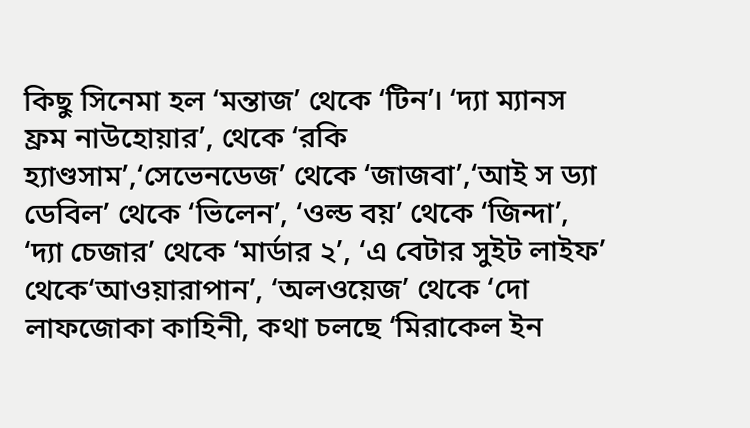কিছু সিনেমা হল ‘মন্তাজ’ থেকে ‘টিন’। ‘দ্যা ম্যানস ফ্রম নাউহোয়ার’, থেকে ‘রকি হ্যাণ্ডসাম’,‘সেভেনডেজ’ থেকে ‘জাজবা’,‘আই স ড্যা ডেবিল’ থেকে ‘ভিলেন’, ‘ওল্ড বয়’ থেকে ‘জিন্দা’, ‘দ্যা চেজার’ থেকে ‘মার্ডার ২’, ‘এ বেটার সুইট লাইফ’ থেকে‘আওয়ারাপান’, ‘অলওয়েজ’ থেকে ‘দো লাফজোকা কাহিনী, কথা চলছে ‘মিরাকেল ইন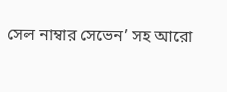সেল নাম্বার সেভেন’ সহ আরো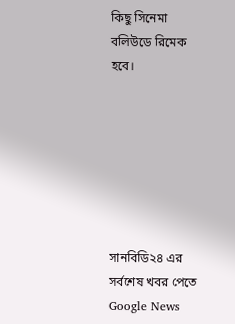কিছু সিনেমা বলিউডে রিমেক হবে।







সানবিডি২৪ এর সর্বশেষ খবর পেতে Google News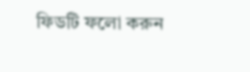ফিডটি ফলো করুন